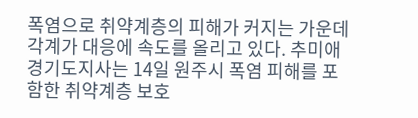폭염으로 취약계층의 피해가 커지는 가운데 각계가 대응에 속도를 올리고 있다. 추미애 경기도지사는 14일 원주시 폭염 피해를 포함한 취약계층 보호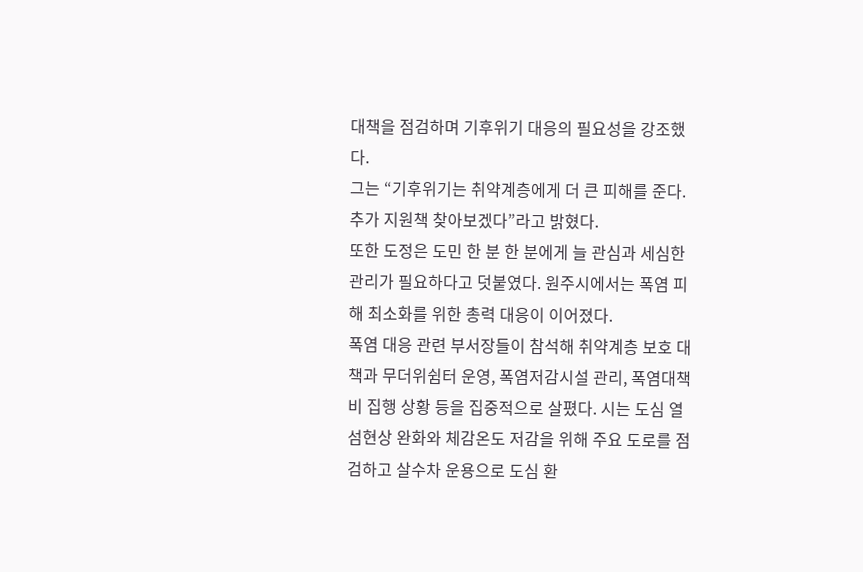대책을 점검하며 기후위기 대응의 필요성을 강조했다.
그는 “기후위기는 취약계층에게 더 큰 피해를 준다. 추가 지원책 찾아보겠다”라고 밝혔다.
또한 도정은 도민 한 분 한 분에게 늘 관심과 세심한 관리가 필요하다고 덧붙였다. 원주시에서는 폭염 피해 최소화를 위한 총력 대응이 이어졌다.
폭염 대응 관련 부서장들이 참석해 취약계층 보호 대책과 무더위쉼터 운영, 폭염저감시설 관리, 폭염대책비 집행 상황 등을 집중적으로 살폈다. 시는 도심 열섬현상 완화와 체감온도 저감을 위해 주요 도로를 점검하고 살수차 운용으로 도심 환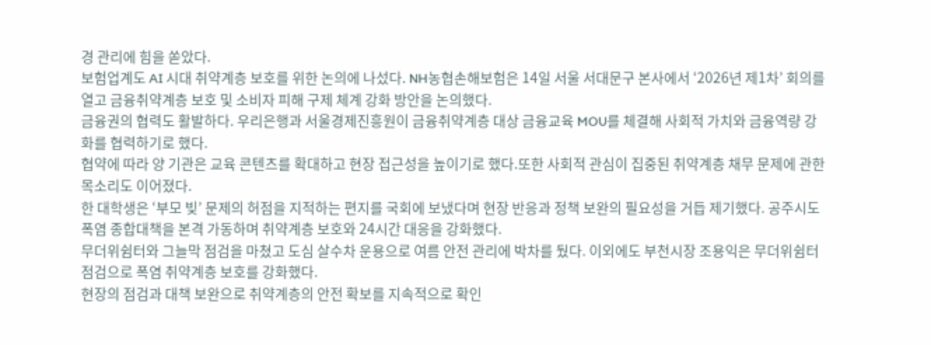경 관리에 힘을 쏟았다.
보험업계도 AI 시대 취약계층 보호를 위한 논의에 나섰다. NH농협손해보험은 14일 서울 서대문구 본사에서 ‘2026년 제1차’ 회의를 열고 금융취약계층 보호 및 소비자 피해 구제 체계 강화 방안을 논의했다.
금융권의 협력도 활발하다. 우리은행과 서울경제진흥원이 금융취약계층 대상 금융교육 MOU를 체결해 사회적 가치와 금융역량 강화를 협력하기로 했다.
협약에 따라 양 기관은 교육 콘텐츠를 확대하고 현장 접근성을 높이기로 했다.또한 사회적 관심이 집중된 취약계층 채무 문제에 관한 목소리도 이어졌다.
한 대학생은 ‘부모 빚’ 문제의 허점을 지적하는 편지를 국회에 보냈다며 현장 반응과 정책 보완의 필요성을 거듭 제기했다. 공주시도 폭염 종합대책을 본격 가동하며 취약계층 보호와 24시간 대응을 강화했다.
무더위쉼터와 그늘막 점검을 마쳤고 도심 살수차 운용으로 여름 안전 관리에 박차를 뒀다. 이외에도 부천시장 조용익은 무더위쉼터 점검으로 폭염 취약계층 보호를 강화했다.
현장의 점검과 대책 보완으로 취약계층의 안전 확보를 지속적으로 확인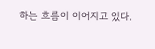하는 흐름이 이어지고 있다.